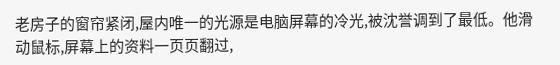老房子的窗帘紧闭,屋内唯一的光源是电脑屏幕的冷光,被沈誉调到了最低。他滑动鼠标,屏幕上的资料一页页翻过,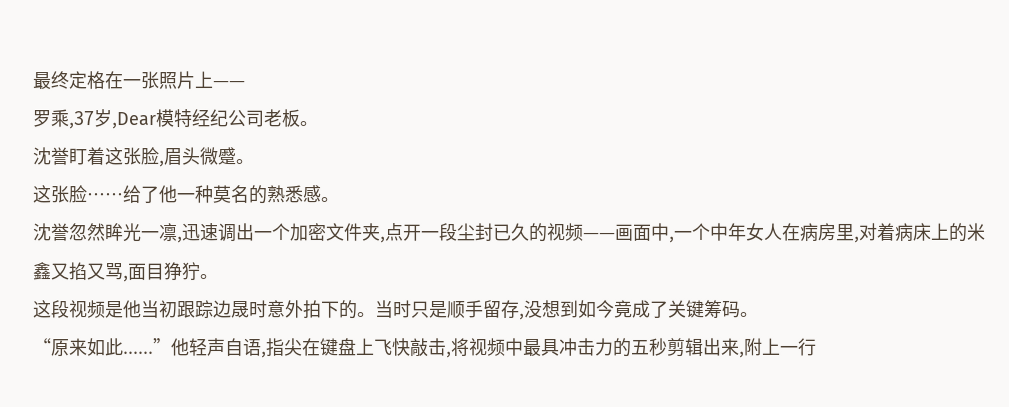最终定格在一张照片上——
罗乘,37岁,Dear模特经纪公司老板。
沈誉盯着这张脸,眉头微蹙。
这张脸……给了他一种莫名的熟悉感。
沈誉忽然眸光一凛,迅速调出一个加密文件夹,点开一段尘封已久的视频——画面中,一个中年女人在病房里,对着病床上的米鑫又掐又骂,面目狰狞。
这段视频是他当初跟踪边晟时意外拍下的。当时只是顺手留存,没想到如今竟成了关键筹码。
“原来如此......”他轻声自语,指尖在键盘上飞快敲击,将视频中最具冲击力的五秒剪辑出来,附上一行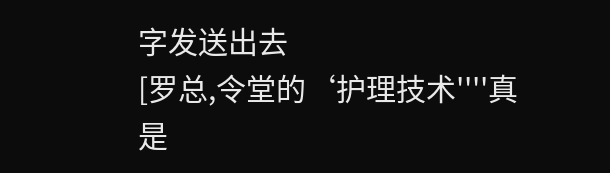字发送出去
[罗总,令堂的‘护理技术''''真是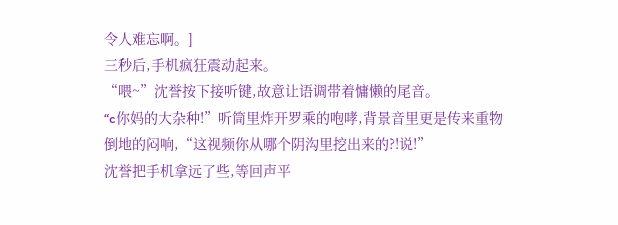令人难忘啊。]
三秒后,手机疯狂震动起来。
“喂~”沈誉按下接听键,故意让语调带着慵懒的尾音。
“c你妈的大杂种!”听筒里炸开罗乘的咆哮,背景音里更是传来重物倒地的闷响,“这视频你从哪个阴沟里挖出来的?!说!”
沈誉把手机拿远了些,等回声平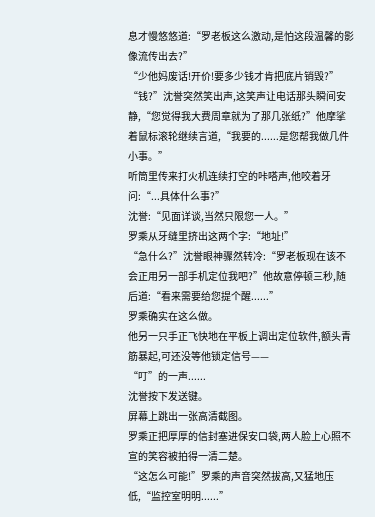息才慢悠悠道:“罗老板这么激动,是怕这段温馨的影像流传出去?”
“少他妈废话!开价!要多少钱才肯把底片销毁?”
“钱?”沈誉突然笑出声,这笑声让电话那头瞬间安静,“您觉得我大费周章就为了那几张纸?”他摩挲着鼠标滚轮继续言道,“我要的......是您帮我做几件小事。”
听筒里传来打火机连续打空的咔嗒声,他咬着牙问:“...具体什么事?”
沈誉:“见面详谈,当然只限您一人。”
罗乘从牙缝里挤出这两个字:“地址!”
“急什么?”沈誉眼神骤然转冷:“罗老板现在该不会正用另一部手机定位我吧?”他故意停顿三秒,随后道:“看来需要给您提个醒......”
罗乘确实在这么做。
他另一只手正飞快地在平板上调出定位软件,额头青筋暴起,可还没等他锁定信号——
“叮”的一声......
沈誉按下发送键。
屏幕上跳出一张高清截图。
罗乘正把厚厚的信封塞进保安口袋,两人脸上心照不宣的笑容被拍得一清二楚。
“这怎么可能!”罗乘的声音突然拔高,又猛地压低,“监控室明明......”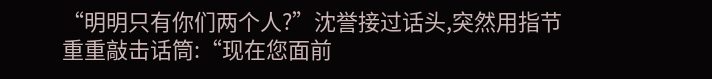“明明只有你们两个人?”沈誉接过话头,突然用指节重重敲击话筒:“现在您面前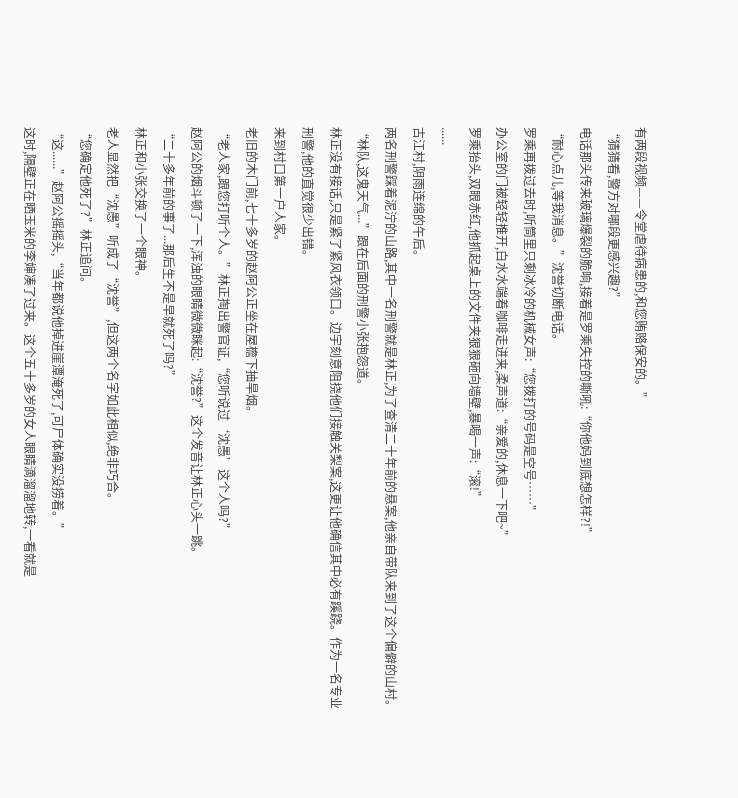有两段视频——令堂虐待病患的,和您贿赂保安的。”
“猜猜看,警方对哪段更感兴趣?”
电话那头传来玻璃爆裂的脆响,接着是罗乘失控的嘶吼:“你他妈到底想怎样?!”
“耐心点儿,等我消息。”沈誉切断电话。
罗乘再拨过去时,听筒里只剩冰冷的机械女声:“您拨打的号码是空号……”
办公室的门被轻轻推开,白水水端着咖啡走进来,柔声道:“亲爱的,休息一下吧~”
罗乘抬头,双眼赤红,他抓起桌上的文件夹狠狠砸向墙壁,暴喝一声:“滚!”
......
古江村,阴雨连绵的午后。
两名刑警踩着泥泞的山路,其中一名刑警就是林正,为了查清二十年前的悬案,他亲自带队来到了这个偏僻的山村。
“林队,这鬼天气...”跟在后面的刑警小张抱怨道。
林正没有接话,只是紧了紧风衣领口。边宇刻意阻挠他们接触关梨案,这更让他确信其中必有蹊跷。作为一名专业刑警,他的直觉很少出错。
来到村口第一户人家。
老旧的木门前,七十多岁的赵阿公正坐在屋檐下抽旱烟。
“老人家,跟您打听个人。”林正掏出警官证,“您听说过‘沈愚’这个人吗?”
赵阿公的烟斗顿了一下,浑浊的眼睛微微眯起:“沈誉?”这个发音让林正心头一跳。
“二十多年前的事了...那后生不是早就死了吗?”
林正和小张交换了一个眼神。
老人显然把“沈愚”听成了“沈誉”,但这两个名字如此相似,绝非巧合。
“您确定他死了?”林正追问。
“这......”赵阿公摇摇头,“当年都说他掉进崖潭淹死了,可尸体确实没捞着。”
这时,隔壁正在晒玉米的李婶凑了过来。这个五十多岁的女人眼睛滴溜溜地转,一看就是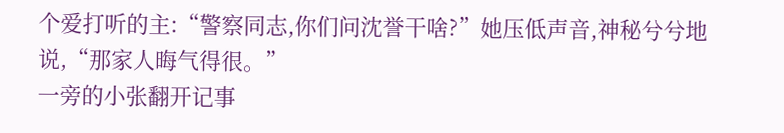个爱打听的主:“警察同志,你们问沈誉干啥?”她压低声音,神秘兮兮地说,“那家人晦气得很。”
一旁的小张翻开记事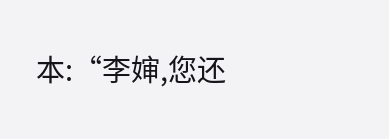本:“李婶,您还